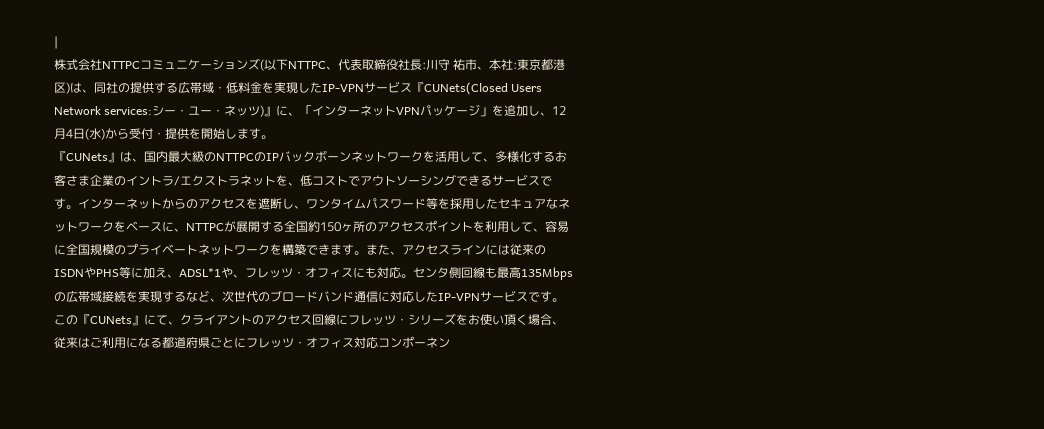|
株式会社NTTPCコミュニケーションズ(以下NTTPC、代表取締役社長:川守 祐市、本社:東京都港区)は、同社の提供する広帯域・低料金を実現したIP-VPNサービス『CUNets(Closed Users Network services:シー・ユー・ネッツ)』に、「インターネットVPNパッケージ」を追加し、12月4日(水)から受付・提供を開始します。
『CUNets』は、国内最大級のNTTPCのIPバックボーンネットワークを活用して、多様化するお客さま企業のイントラ/エクストラネットを、低コストでアウトソーシングできるサービスです。インターネットからのアクセスを遮断し、ワンタイムパスワード等を採用したセキュアなネットワークをベースに、NTTPCが展開する全国約150ヶ所のアクセスポイントを利用して、容易に全国規模のプライベートネットワークを構築できます。また、アクセスラインには従来のISDNやPHS等に加え、ADSL*1や、フレッツ・オフィスにも対応。センタ側回線も最高135Mbpsの広帯域接続を実現するなど、次世代のブロードバンド通信に対応したIP-VPNサービスです。
この『CUNets』にて、クライアントのアクセス回線にフレッツ・シリーズをお使い頂く場合、従来はご利用になる都道府県ごとにフレッツ・オフィス対応コンポーネン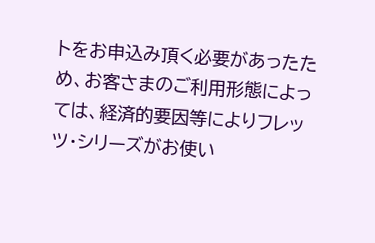トをお申込み頂く必要があったため、お客さまのご利用形態によっては、経済的要因等によりフレッツ・シリーズがお使い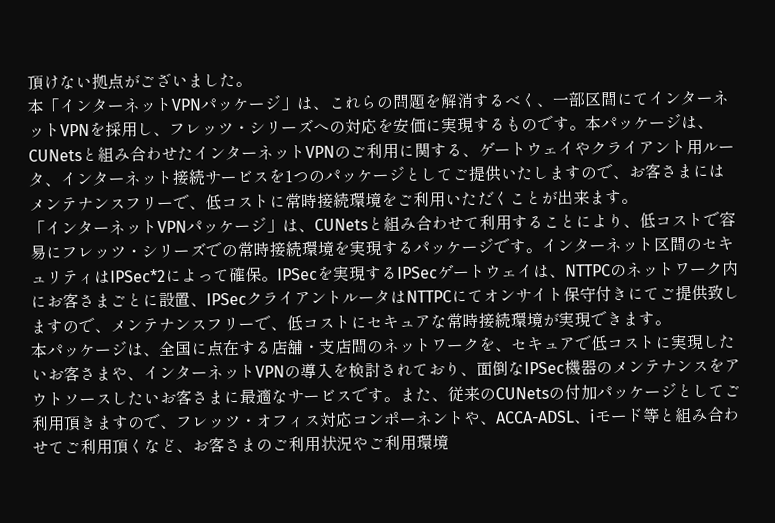頂けない拠点がございました。
本「インターネットVPNパッケージ」は、これらの問題を解消するべく、一部区間にてインターネットVPNを採用し、フレッツ・シリーズへの対応を安価に実現するものです。本パッケージは、CUNetsと組み合わせたインターネットVPNのご利用に関する、ゲートウェイやクライアント用ルータ、インターネット接続サービスを1つのパッケージとしてご提供いたしますので、お客さまにはメンテナンスフリーで、低コストに常時接続環境をご利用いただくことが出来ます。
「インターネットVPNパッケージ」は、CUNetsと組み合わせて利用することにより、低コストで容易にフレッツ・シリーズでの常時接続環境を実現するパッケージです。インターネット区間のセキュリティはIPSec*2によって確保。IPSecを実現するIPSecゲートウェイは、NTTPCのネットワーク内にお客さまごとに設置、IPSecクライアントルータはNTTPCにてオンサイト保守付きにてご提供致しますので、メンテナンスフリーで、低コストにセキュアな常時接続環境が実現できます。
本パッケージは、全国に点在する店舗・支店間のネットワークを、セキュアで低コストに実現したいお客さまや、インターネットVPNの導入を検討されており、面倒なIPSec機器のメンテナンスをアウトソースしたいお客さまに最適なサービスです。また、従来のCUNetsの付加パッケージとしてご利用頂きますので、フレッツ・オフィス対応コンポーネントや、ACCA-ADSL、iモード等と組み合わせてご利用頂くなど、お客さまのご利用状況やご利用環境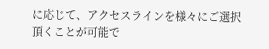に応じて、アクセスラインを様々にご選択頂くことが可能で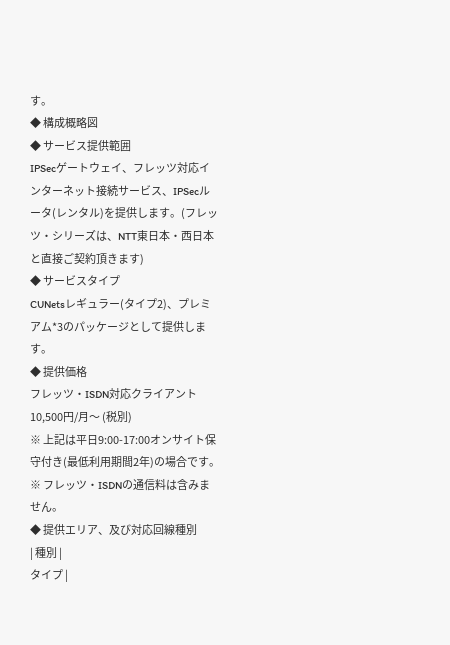す。
◆ 構成概略図
◆ サービス提供範囲
IPSecゲートウェイ、フレッツ対応インターネット接続サービス、IPSecルータ(レンタル)を提供します。(フレッツ・シリーズは、NTT東日本・西日本と直接ご契約頂きます)
◆ サービスタイプ
CUNetsレギュラー(タイプ2)、プレミアム*3のパッケージとして提供します。
◆ 提供価格
フレッツ・ISDN対応クライアント 10,500円/月〜 (税別)
※ 上記は平日9:00-17:00オンサイト保守付き(最低利用期間2年)の場合です。
※ フレッツ・ISDNの通信料は含みません。
◆ 提供エリア、及び対応回線種別
| 種別 |
タイプ |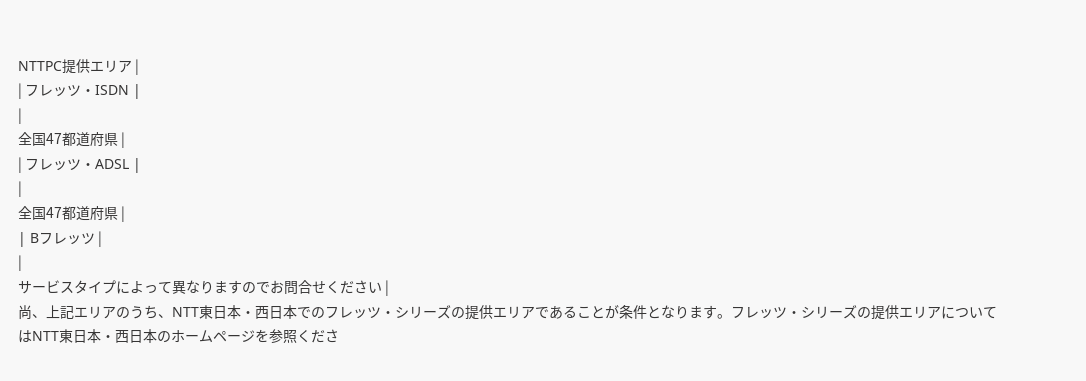NTTPC提供エリア |
| フレッツ・ISDN |
|
全国47都道府県 |
| フレッツ・ADSL |
|
全国47都道府県 |
| Bフレッツ |
|
サービスタイプによって異なりますのでお問合せください |
尚、上記エリアのうち、NTT東日本・西日本でのフレッツ・シリーズの提供エリアであることが条件となります。フレッツ・シリーズの提供エリアについてはNTT東日本・西日本のホームページを参照くださ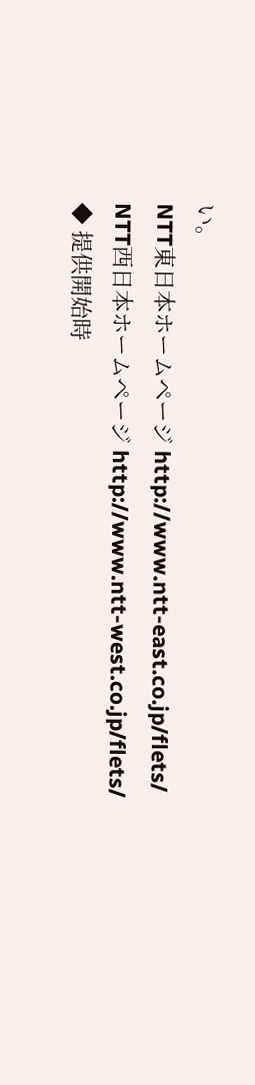い。
NTT東日本ホームページ http://www.ntt-east.co.jp/flets/
NTT西日本ホームページ http://www.ntt-west.co.jp/flets/
◆ 提供開始時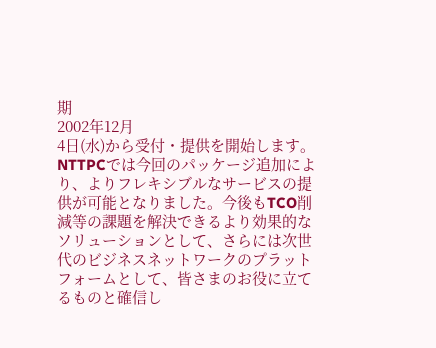期
2002年12月
4日(水)から受付・提供を開始します。
NTTPCでは今回のパッケージ追加により、よりフレキシブルなサービスの提供が可能となりました。今後もTCO削減等の課題を解決できるより効果的なソリューションとして、さらには次世代のビジネスネットワークのプラットフォームとして、皆さまのお役に立てるものと確信し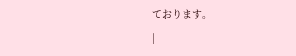ております。
|